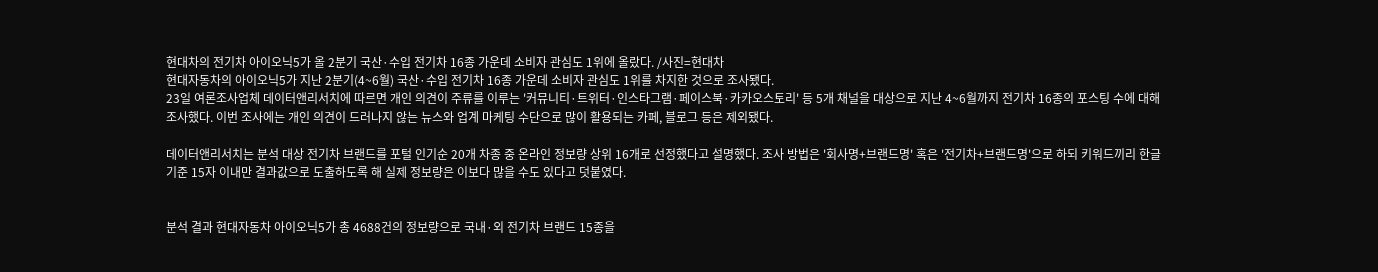현대차의 전기차 아이오닉5가 올 2분기 국산·수입 전기차 16종 가운데 소비자 관심도 1위에 올랐다. /사진=현대차
현대자동차의 아이오닉5가 지난 2분기(4~6월) 국산·수입 전기차 16종 가운데 소비자 관심도 1위를 차지한 것으로 조사됐다.
23일 여론조사업체 데이터앤리서치에 따르면 개인 의견이 주류를 이루는 '커뮤니티·트위터·인스타그램·페이스북·카카오스토리' 등 5개 채널을 대상으로 지난 4~6월까지 전기차 16종의 포스팅 수에 대해 조사했다. 이번 조사에는 개인 의견이 드러나지 않는 뉴스와 업계 마케팅 수단으로 많이 활용되는 카페, 블로그 등은 제외됐다.

데이터앤리서치는 분석 대상 전기차 브랜드를 포털 인기순 20개 차종 중 온라인 정보량 상위 16개로 선정했다고 설명했다. 조사 방법은 '회사명+브랜드명' 혹은 '전기차+브랜드명'으로 하되 키워드끼리 한글 기준 15자 이내만 결과값으로 도출하도록 해 실제 정보량은 이보다 많을 수도 있다고 덧붙였다.


분석 결과 현대자동차 아이오닉5가 총 4688건의 정보량으로 국내·외 전기차 브랜드 15종을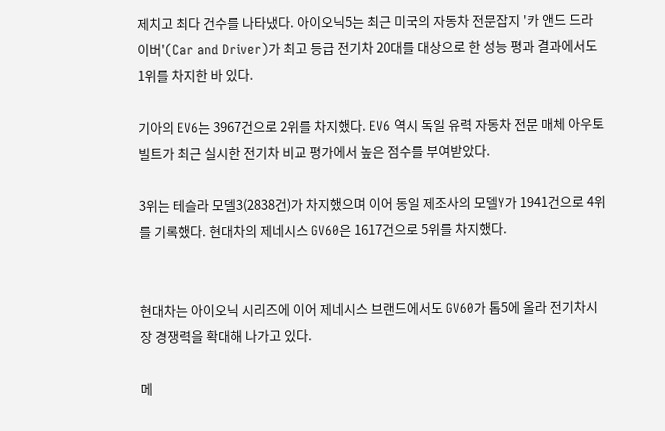제치고 최다 건수를 나타냈다. 아이오닉5는 최근 미국의 자동차 전문잡지 '카 앤드 드라이버'(Car and Driver)가 최고 등급 전기차 20대를 대상으로 한 성능 평과 결과에서도 1위를 차지한 바 있다.

기아의 EV6는 3967건으로 2위를 차지했다. EV6 역시 독일 유력 자동차 전문 매체 아우토 빌트가 최근 실시한 전기차 비교 평가에서 높은 점수를 부여받았다.

3위는 테슬라 모델3(2838건)가 차지했으며 이어 동일 제조사의 모델Y가 1941건으로 4위를 기록했다. 현대차의 제네시스 GV60은 1617건으로 5위를 차지했다.


현대차는 아이오닉 시리즈에 이어 제네시스 브랜드에서도 GV60가 톱5에 올라 전기차시장 경쟁력을 확대해 나가고 있다.

메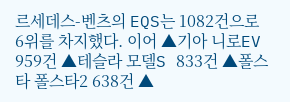르세데스-벤츠의 EQS는 1082건으로 6위를 차지했다. 이어 ▲기아 니로EV 959건 ▲테슬라 모델S 833건 ▲폴스타 폴스타2 638건 ▲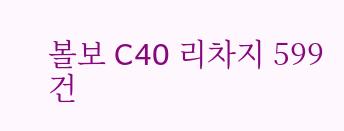볼보 C40 리차지 599건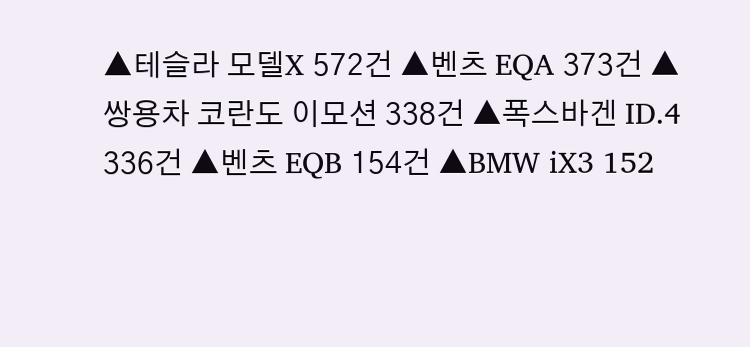▲테슬라 모델X 572건 ▲벤츠 EQA 373건 ▲쌍용차 코란도 이모션 338건 ▲폭스바겐 ID.4 336건 ▲벤츠 EQB 154건 ▲BMW iX3 152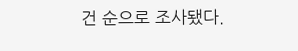건 순으로 조사됐다.